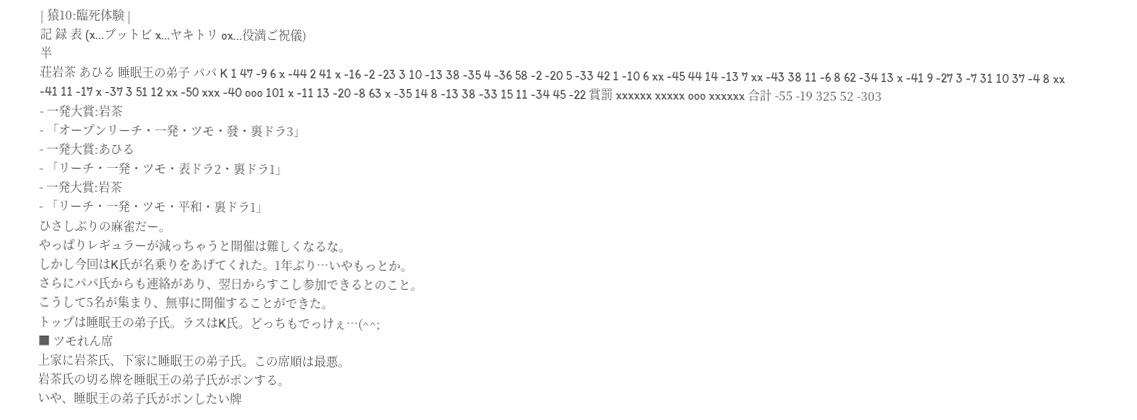| 猿10:臨死体験 |
記 録 表 (x...ブットビ x...ヤキトリ ox...役満ご祝儀)
半
荘岩茶 あひる 睡眠王の弟子 パパ K 1 47 -9 6 x -44 2 41 x -16 -2 -23 3 10 -13 38 -35 4 -36 58 -2 -20 5 -33 42 1 -10 6 xx -45 44 14 -13 7 xx -43 38 11 -6 8 62 -34 13 x -41 9 -27 3 -7 31 10 37 -4 8 xx -41 11 -17 x -37 3 51 12 xx -50 xxx -40 ooo 101 x -11 13 -20 -8 63 x -35 14 8 -13 38 -33 15 11 -34 45 -22 賞罰 xxxxxx xxxxx ooo xxxxxx 合計 -55 -19 325 52 -303
- 一発大賞:岩茶
- 「オープンリーチ・一発・ツモ・發・裏ドラ3」
- 一発大賞:あひる
- 「リーチ・一発・ツモ・表ドラ2・裏ドラ1」
- 一発大賞:岩茶
- 「リーチ・一発・ツモ・平和・裏ドラ1」
ひさしぶりの麻雀だー。
やっぱりレギュラーが減っちゃうと開催は難しくなるな。
しかし今回はK氏が名乗りをあげてくれた。1年ぶり…いやもっとか。
さらにパパ氏からも連絡があり、翌日からすこし参加できるとのこと。
こうして5名が集まり、無事に開催することができた。
トップは睡眠王の弟子氏。ラスはK氏。どっちもでっけぇ…(^^;
■ ツモれん席
上家に岩茶氏、下家に睡眠王の弟子氏。この席順は最悪。
岩茶氏の切る牌を睡眠王の弟子氏がポンする。
いや、睡眠王の弟子氏がポンしたい牌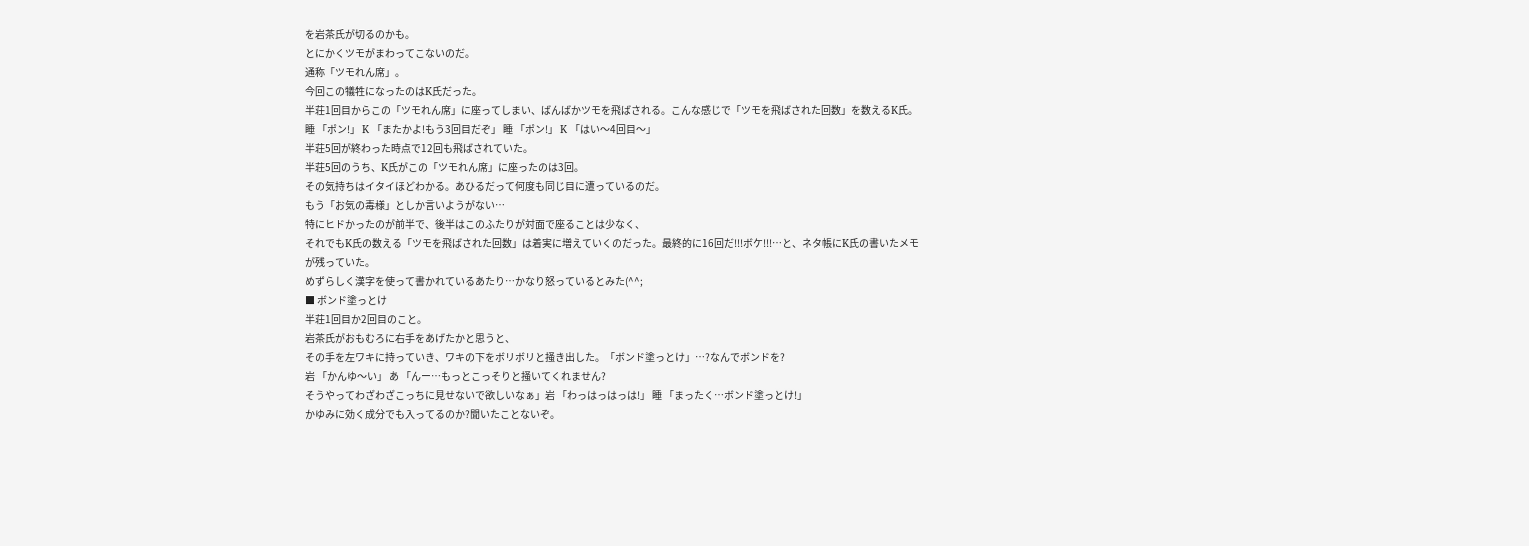を岩茶氏が切るのかも。
とにかくツモがまわってこないのだ。
通称「ツモれん席」。
今回この犠牲になったのはK氏だった。
半荘1回目からこの「ツモれん席」に座ってしまい、ばんばかツモを飛ばされる。こんな感じで「ツモを飛ばされた回数」を数えるK氏。
睡 「ポン!」 K 「またかよ!もう3回目だぞ」 睡 「ポン!」 K 「はい〜4回目〜」
半荘5回が終わった時点で12回も飛ばされていた。
半荘5回のうち、K氏がこの「ツモれん席」に座ったのは3回。
その気持ちはイタイほどわかる。あひるだって何度も同じ目に遭っているのだ。
もう「お気の毒様」としか言いようがない…
特にヒドかったのが前半で、後半はこのふたりが対面で座ることは少なく、
それでもK氏の数える「ツモを飛ばされた回数」は着実に増えていくのだった。最終的に16回だ!!!ボケ!!!…と、ネタ帳にK氏の書いたメモが残っていた。
めずらしく漢字を使って書かれているあたり…かなり怒っているとみた(^^;
■ ボンド塗っとけ
半荘1回目か2回目のこと。
岩茶氏がおもむろに右手をあげたかと思うと、
その手を左ワキに持っていき、ワキの下をボリボリと掻き出した。「ボンド塗っとけ」…?なんでボンドを?
岩 「かんゆ〜い」 あ 「んー…もっとこっそりと掻いてくれません?
そうやってわざわざこっちに見せないで欲しいなぁ」岩 「わっはっはっは!」 睡 「まったく…ボンド塗っとけ!」
かゆみに効く成分でも入ってるのか?聞いたことないぞ。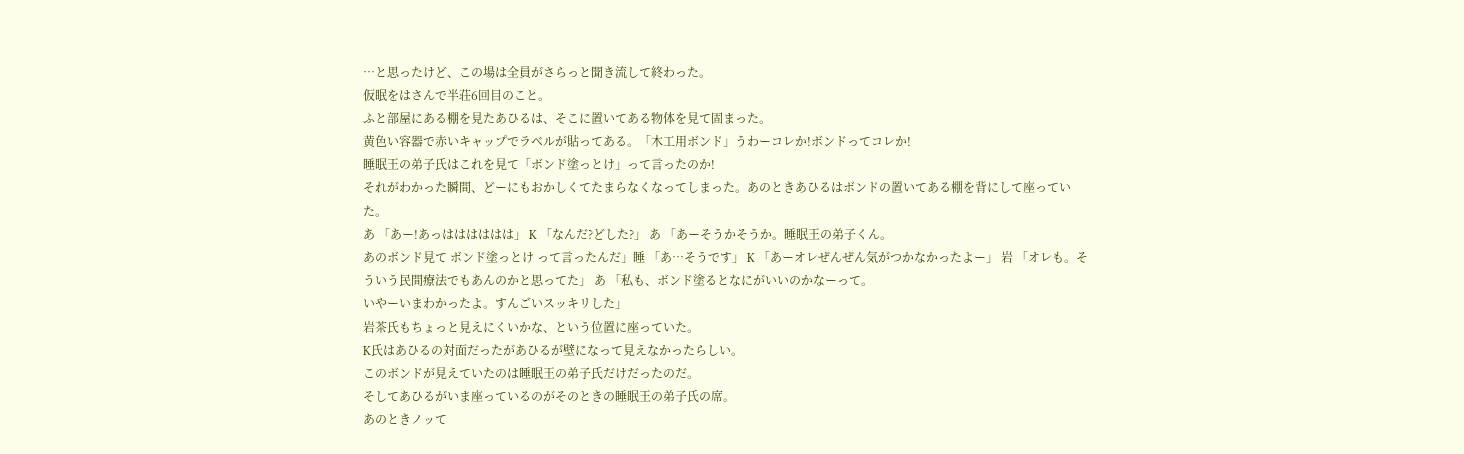…と思ったけど、この場は全員がさらっと聞き流して終わった。
仮眠をはさんで半荘6回目のこと。
ふと部屋にある棚を見たあひるは、そこに置いてある物体を見て固まった。
黄色い容器で赤いキャップでラベルが貼ってある。「木工用ボンド」うわーコレか!ボンドってコレか!
睡眠王の弟子氏はこれを見て「ボンド塗っとけ」って言ったのか!
それがわかった瞬間、どーにもおかしくてたまらなくなってしまった。あのときあひるはボンドの置いてある棚を背にして座っていた。
あ 「あー!あっはははははは」 K 「なんだ?どした?」 あ 「あーそうかそうか。睡眠王の弟子くん。
あのボンド見て ボンド塗っとけ って言ったんだ」睡 「あ…そうです」 K 「あーオレぜんぜん気がつかなかったよー」 岩 「オレも。そういう民間療法でもあんのかと思ってた」 あ 「私も、ボンド塗るとなにがいいのかなーって。
いやーいまわかったよ。すんごいスッキリした」
岩茶氏もちょっと見えにくいかな、という位置に座っていた。
K氏はあひるの対面だったがあひるが壁になって見えなかったらしい。
このボンドが見えていたのは睡眠王の弟子氏だけだったのだ。
そしてあひるがいま座っているのがそのときの睡眠王の弟子氏の席。
あのときノッて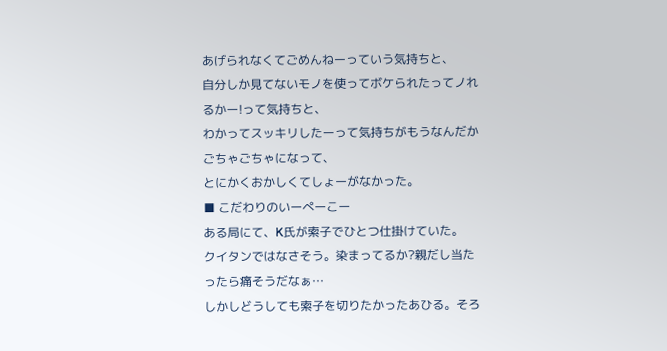あげられなくてごめんねーっていう気持ちと、
自分しか見てないモノを使ってボケられたってノれるかー!って気持ちと、
わかってスッキリしたーって気持ちがもうなんだかごちゃごちゃになって、
とにかくおかしくてしょーがなかった。
■ こだわりのいーぺーこー
ある局にて、K氏が索子でひとつ仕掛けていた。
クイタンではなさそう。染まってるか?親だし当たったら痛そうだなぁ…
しかしどうしても索子を切りたかったあひる。そろ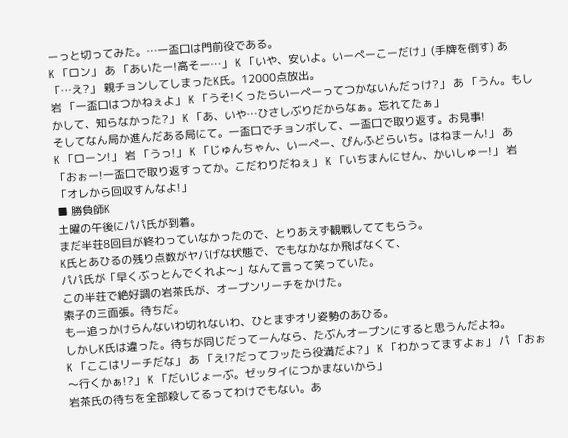ーっと切ってみた。…一盃口は門前役である。
K 「ロン」 あ 「あいたー!高そー…」 K 「いや、安いよ。いーぺーこーだけ」(手牌を倒す) あ 「…え?」 親チョンしてしまったK氏。12000点放出。
岩 「一盃口はつかねぇよ」 K 「うそ!くったらいーぺーってつかないんだっけ?」 あ 「うん。もしかして、知らなかった?」 K 「あ、いや…ひさしぶりだからなぁ。忘れてたぁ」
そしてなん局か進んだある局にて。一盃口でチョンボして、一盃口で取り返す。お見事!
K 「ローン!」 岩 「うっ!」 K 「じゅんちゃん、いーぺー、ぴんふどらいち。はねまーん!」 あ 「おぉー!一盃口で取り返すってか。こだわりだねぇ」 K 「いちまんにせん、かいしゅー!」 岩 「オレから回収すんなよ!」
■ 勝負師K
土曜の午後にパパ氏が到着。
まだ半荘8回目が終わっていなかったので、とりあえず観戦しててもらう。
K氏とあひるの残り点数がヤバげな状態で、でもなかなか飛ばなくて、
パパ氏が「早くぶっとんでくれよ〜」なんて言って笑っていた。
この半荘で絶好調の岩茶氏が、オープンリーチをかけた。
索子の三面張。待ちだ。
もー追っかけらんないわ切れないわ、ひとまずオリ姿勢のあひる。
しかしK氏は違った。待ちが同じだってーんなら、たぶんオープンにすると思うんだよね。
K 「ここはリーチだな」 あ 「え!?だってフッたら役満だよ?」 K 「わかってますよぉ」 パ 「おぉ〜行くかぁ!?」 K 「だいじょーぶ。ゼッタイにつかまないから」
岩茶氏の待ちを全部殺してるってわけでもない。あ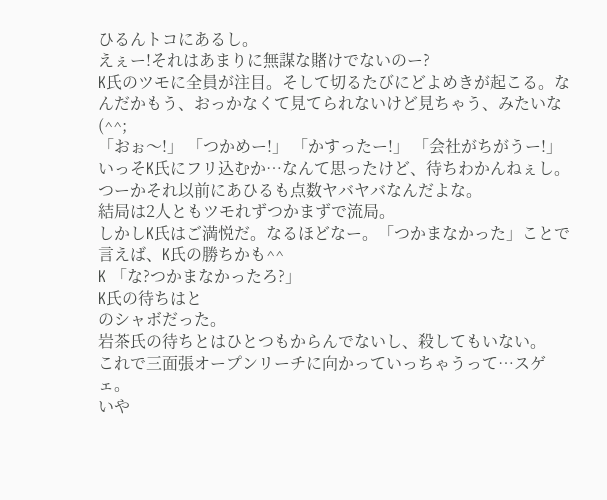ひるんトコにあるし。
えぇー!それはあまりに無謀な賭けでないのー?
K氏のツモに全員が注目。そして切るたびにどよめきが起こる。なんだかもう、おっかなくて見てられないけど見ちゃう、みたいな(^^;
「おぉ〜!」 「つかめー!」 「かすったー!」 「会社がちがうー!」
いっそK氏にフリ込むか…なんて思ったけど、待ちわかんねぇし。
つーかそれ以前にあひるも点数ヤバヤバなんだよな。
結局は2人ともツモれずつかまずで流局。
しかしK氏はご満悦だ。なるほどなー。「つかまなかった」ことで言えば、K氏の勝ちかも^^
K 「な?つかまなかったろ?」
K氏の待ちはと
のシャボだった。
岩茶氏の待ちとはひとつもからんでないし、殺してもいない。
これで三面張オープンリーチに向かっていっちゃうって…スゲェ。
いや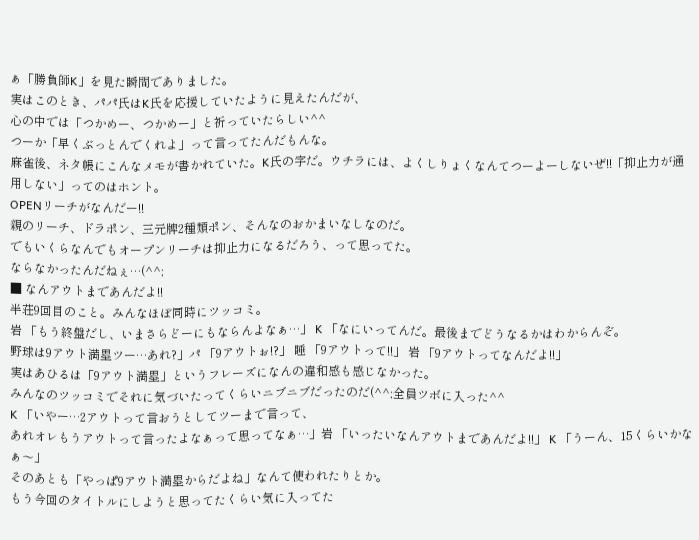ぁ「勝負師K」を見た瞬間でありました。
実はこのとき、パパ氏はK氏を応援していたように見えたんだが、
心の中では「つかめー、つかめー」と祈っていたらしい^^
つーか「早くぶっとんでくれよ」って言ってたんだもんな。
麻雀後、ネタ帳にこんなメモが書かれていた。K氏の字だ。ウチラには、よくしりょくなんてつーよーしないぜ!!「抑止力が通用しない」ってのはホント。
OPENリーチがなんだー!!
親のリーチ、ドラポン、三元牌2種類ポン、そんなのおかまいなしなのだ。
でもいくらなんでもオープンリーチは抑止力になるだろう、って思ってた。
ならなかったんだねぇ…(^^;
■ なんアウトまであんだよ!!
半荘9回目のこと。みんなほぼ同時にツッコミ。
岩 「もう終盤だし、いまさらどーにもならんよなぁ…」 K 「なにいってんだ。最後までどうなるかはわからんぞ。
野球は9アウト満塁ツー…あれ?」パ 「9アウトぉ!?」 睡 「9アウトって!!」 岩 「9アウトってなんだよ!!」
実はあひるは「9アウト満塁」というフレーズになんの違和感も感じなかった。
みんなのツッコミでそれに気づいたってくらいニブニブだったのだ(^^;全員ツボに入った^^
K 「いやー…2アウトって言おうとしてツーまで言って、
あれオレもうアウトって言ったよなぁって思ってなぁ…」岩 「いったいなんアウトまであんだよ!!」 K 「うーん、15くらいかなぁ〜」
そのあとも「やっぱ9アウト満塁からだよね」なんて使われたりとか。
もう今回のタイトルにしようと思ってたくらい気に入ってた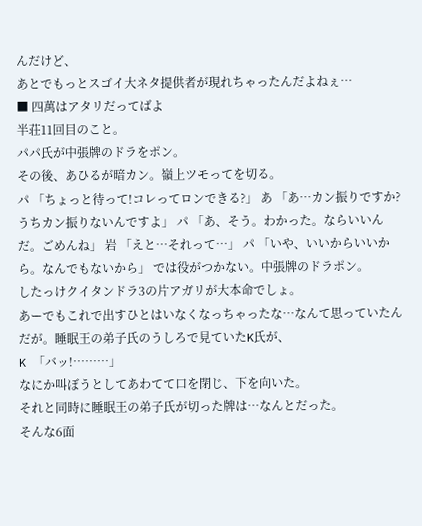んだけど、
あとでもっとスゴイ大ネタ提供者が現れちゃったんだよねぇ…
■ 四萬はアタリだってばよ
半荘11回目のこと。
パパ氏が中張牌のドラをポン。
その後、あひるが暗カン。嶺上ツモってを切る。
パ 「ちょっと待って!コレってロンできる?」 あ 「あ…カン振りですか?うちカン振りないんですよ」 パ 「あ、そう。わかった。ならいいんだ。ごめんね」 岩 「えと…それって…」 パ 「いや、いいからいいから。なんでもないから」 では役がつかない。中張牌のドラポン。
したっけクイタンドラ3の片アガリが大本命でしょ。
あーでもこれで出すひとはいなくなっちゃったな…なんて思っていたんだが。睡眠王の弟子氏のうしろで見ていたK氏が、
K 「バッ!………」
なにか叫ぼうとしてあわてて口を閉じ、下を向いた。
それと同時に睡眠王の弟子氏が切った牌は…なんとだった。
そんな6面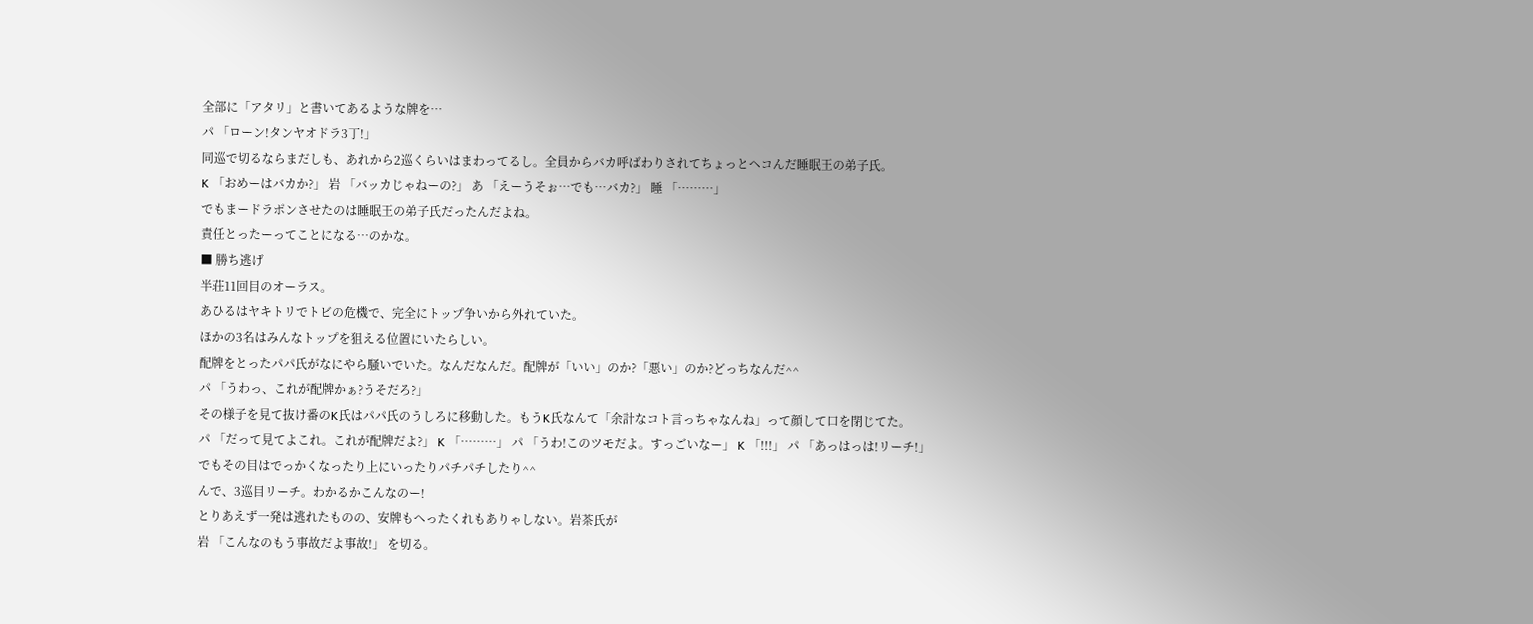全部に「アタリ」と書いてあるような牌を…
パ 「ローン!タンヤオドラ3丁!」
同巡で切るならまだしも、あれから2巡くらいはまわってるし。全員からバカ呼ばわりされてちょっとヘコんだ睡眠王の弟子氏。
K 「おめーはバカか?」 岩 「バッカじゃねーの?」 あ 「えーうそぉ…でも…バカ?」 睡 「………」
でもまードラポンさせたのは睡眠王の弟子氏だったんだよね。
責任とったーってことになる…のかな。
■ 勝ち逃げ
半荘11回目のオーラス。
あひるはヤキトリでトビの危機で、完全にトップ争いから外れていた。
ほかの3名はみんなトップを狙える位置にいたらしい。
配牌をとったパパ氏がなにやら騒いでいた。なんだなんだ。配牌が「いい」のか?「悪い」のか?どっちなんだ^^
パ 「うわっ、これが配牌かぁ?うそだろ?」
その様子を見て抜け番のK氏はパパ氏のうしろに移動した。もうK氏なんて「余計なコト言っちゃなんね」って顔して口を閉じてた。
パ 「だって見てよこれ。これが配牌だよ?」 K 「………」 パ 「うわ!このツモだよ。すっごいなー」 K 「!!!」 パ 「あっはっは!リーチ!」
でもその目はでっかくなったり上にいったりパチパチしたり^^
んで、3巡目リーチ。わかるかこんなのー!
とりあえず一発は逃れたものの、安牌もへったくれもありゃしない。岩茶氏が
岩 「こんなのもう事故だよ事故!」 を切る。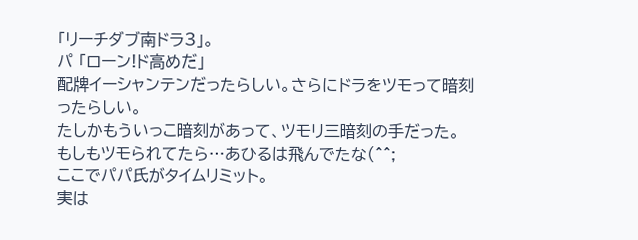「リーチダブ南ドラ3」。
パ 「ローン!ド高めだ」
配牌イーシャンテンだったらしい。さらにドラをツモって暗刻ったらしい。
たしかもういっこ暗刻があって、ツモリ三暗刻の手だった。
もしもツモられてたら…あひるは飛んでたな(^^;
ここでパパ氏がタイムリミット。
実は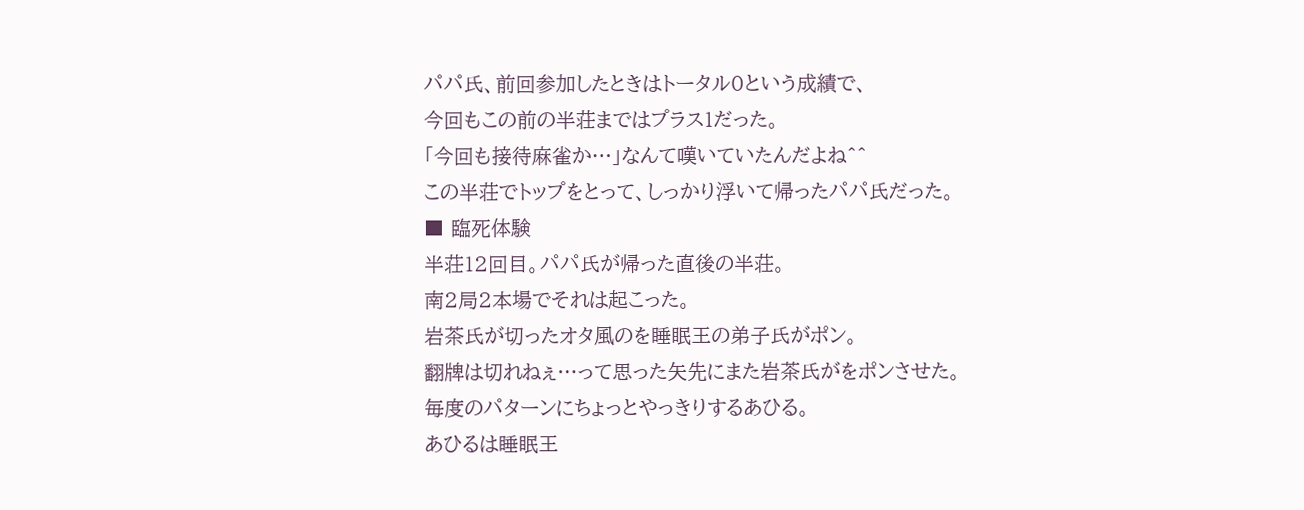パパ氏、前回参加したときはトータル0という成績で、
今回もこの前の半荘まではプラス1だった。
「今回も接待麻雀か…」なんて嘆いていたんだよね^^
この半荘でトップをとって、しっかり浮いて帰ったパパ氏だった。
■ 臨死体験
半荘12回目。パパ氏が帰った直後の半荘。
南2局2本場でそれは起こった。
岩茶氏が切ったオタ風のを睡眠王の弟子氏がポン。
翻牌は切れねぇ…って思った矢先にまた岩茶氏がをポンさせた。
毎度のパターンにちょっとやっきりするあひる。
あひるは睡眠王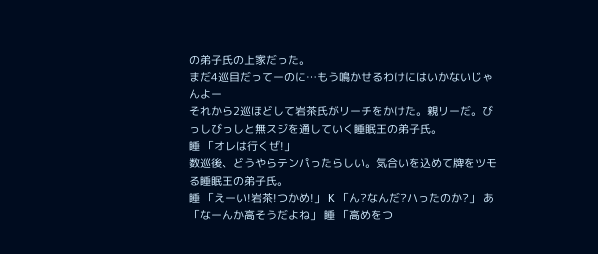の弟子氏の上家だった。
まだ4巡目だってーのに…もう鳴かせるわけにはいかないじゃんよー
それから2巡ほどして岩茶氏がリーチをかけた。親リーだ。びっしびっしと無スジを通していく睡眠王の弟子氏。
睡 「オレは行くぜ!」
数巡後、どうやらテンパったらしい。気合いを込めて牌をツモる睡眠王の弟子氏。
睡 「えーい!岩茶!つかめ!」 K 「ん?なんだ?ハったのか?」 あ 「なーんか高そうだよね」 睡 「高めをつ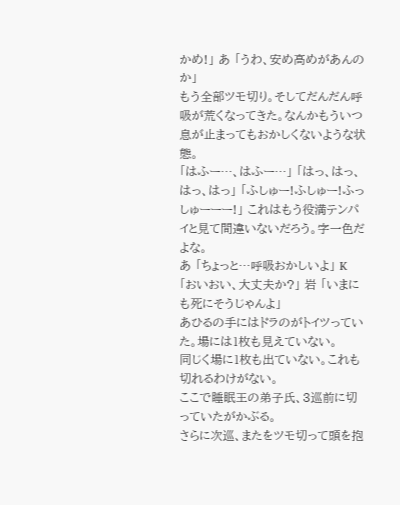かめ!」 あ 「うわ、安め高めがあんのか」
もう全部ツモ切り。そしてだんだん呼吸が荒くなってきた。なんかもういつ息が止まってもおかしくないような状態。
「はふー…、はふー…」 「はっ、はっ、はっ、はっ」 「ふしゅー!ふしゅー!ふっしゅーーー!」 これはもう役満テンパイと見て間違いないだろう。字一色だよな。
あ 「ちょっと…呼吸おかしいよ」 K 「おいおい、大丈夫か?」 岩 「いまにも死にそうじゃんよ」
あひるの手にはドラのがトイツっていた。場には1枚も見えていない。
同じく場に1枚も出ていない。これも切れるわけがない。
ここで睡眠王の弟子氏、3巡前に切っていたがかぶる。
さらに次巡、またをツモ切って頭を抱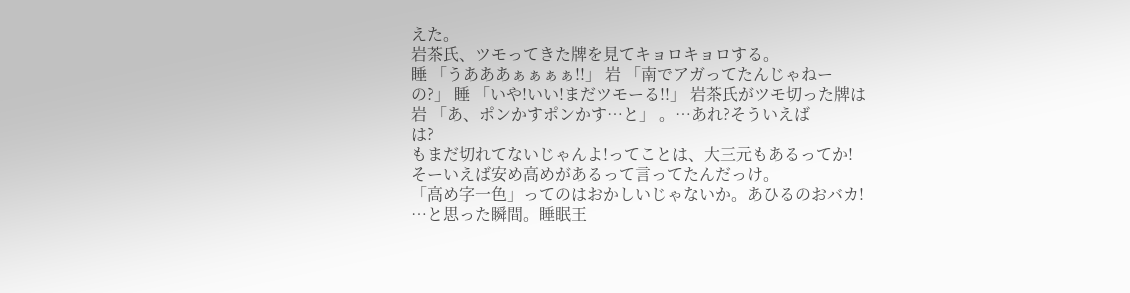えた。
岩茶氏、ツモってきた牌を見てキョロキョロする。
睡 「うあああぁぁぁぁ!!」 岩 「南でアガってたんじゃねーの?」 睡 「いや!いい!まだツモーる!!」 岩茶氏がツモ切った牌は
岩 「あ、ポンかすポンかす…と」 。…あれ?そういえば
は?
もまだ切れてないじゃんよ!ってことは、大三元もあるってか!
そーいえば安め高めがあるって言ってたんだっけ。
「高め字一色」ってのはおかしいじゃないか。あひるのおバカ!
…と思った瞬間。睡眠王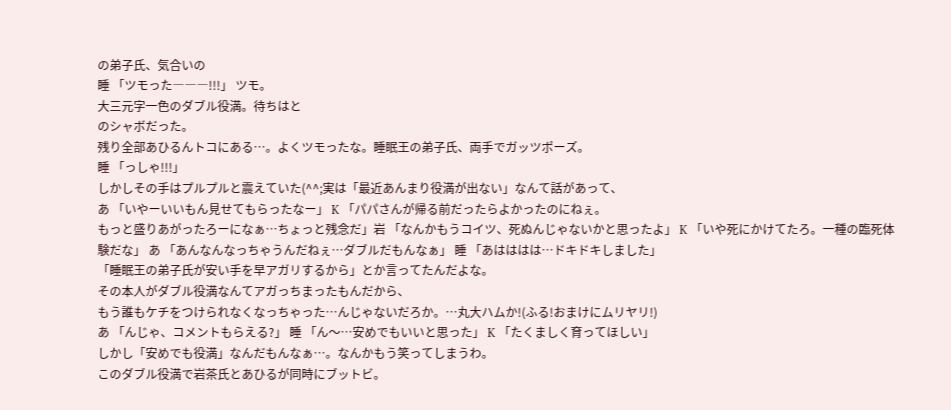の弟子氏、気合いの
睡 「ツモった―――!!!」 ツモ。
大三元字一色のダブル役満。待ちはと
のシャボだった。
残り全部あひるんトコにある…。よくツモったな。睡眠王の弟子氏、両手でガッツポーズ。
睡 「っしゃ!!!」
しかしその手はプルプルと震えていた(^^;実は「最近あんまり役満が出ない」なんて話があって、
あ 「いやーいいもん見せてもらったなー」 K 「パパさんが帰る前だったらよかったのにねぇ。
もっと盛りあがったろーになぁ…ちょっと残念だ」岩 「なんかもうコイツ、死ぬんじゃないかと思ったよ」 K 「いや死にかけてたろ。一種の臨死体験だな」 あ 「あんなんなっちゃうんだねぇ…ダブルだもんなぁ」 睡 「あはははは…ドキドキしました」
「睡眠王の弟子氏が安い手を早アガリするから」とか言ってたんだよな。
その本人がダブル役満なんてアガっちまったもんだから、
もう誰もケチをつけられなくなっちゃった…んじゃないだろか。…丸大ハムか!(ふる!おまけにムリヤリ!)
あ 「んじゃ、コメントもらえる?」 睡 「ん〜…安めでもいいと思った」 K 「たくましく育ってほしい」
しかし「安めでも役満」なんだもんなぁ…。なんかもう笑ってしまうわ。
このダブル役満で岩茶氏とあひるが同時にブットビ。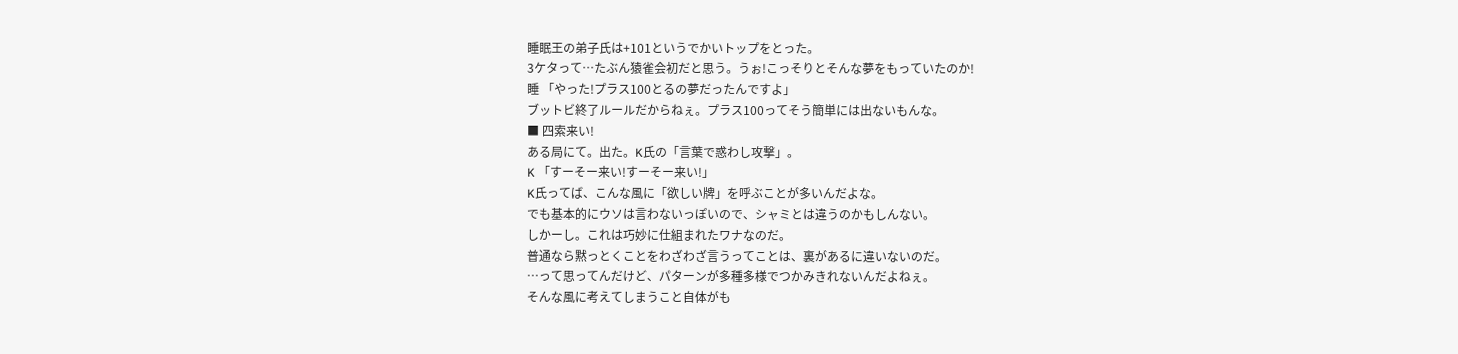睡眠王の弟子氏は+101というでかいトップをとった。
3ケタって…たぶん猿雀会初だと思う。うぉ!こっそりとそんな夢をもっていたのか!
睡 「やった!プラス100とるの夢だったんですよ」
ブットビ終了ルールだからねぇ。プラス100ってそう簡単には出ないもんな。
■ 四索来い!
ある局にて。出た。K氏の「言葉で惑わし攻撃」。
K 「すーそー来い!すーそー来い!」
K氏ってば、こんな風に「欲しい牌」を呼ぶことが多いんだよな。
でも基本的にウソは言わないっぽいので、シャミとは違うのかもしんない。
しかーし。これは巧妙に仕組まれたワナなのだ。
普通なら黙っとくことをわざわざ言うってことは、裏があるに違いないのだ。
…って思ってんだけど、パターンが多種多様でつかみきれないんだよねぇ。
そんな風に考えてしまうこと自体がも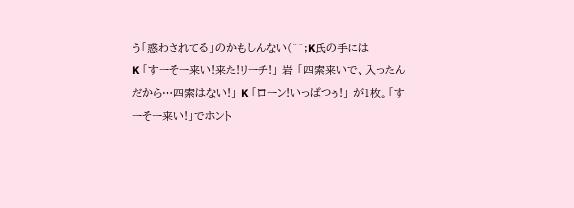う「惑わされてる」のかもしんない(^^;K氏の手には
K 「すーそー来い!来た!リーチ!」 岩 「四索来いで、入ったんだから…四索はない!」 K 「ローン!いっぱつぅ!」 が1枚。「すーそー来い!」でホント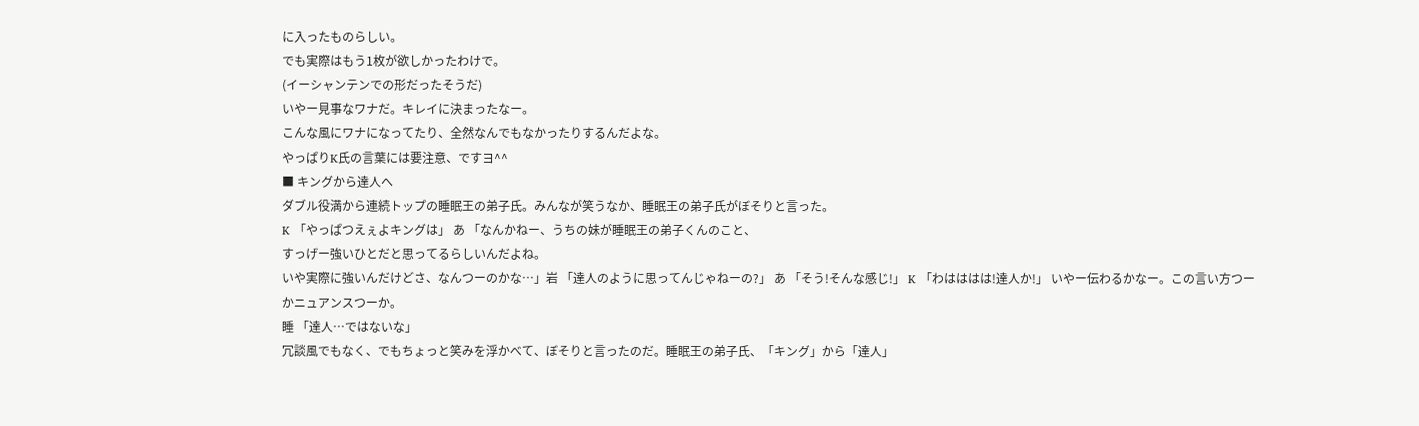に入ったものらしい。
でも実際はもう1枚が欲しかったわけで。
(イーシャンテンでの形だったそうだ)
いやー見事なワナだ。キレイに決まったなー。
こんな風にワナになってたり、全然なんでもなかったりするんだよな。
やっぱりK氏の言葉には要注意、ですヨ^^
■ キングから達人へ
ダブル役満から連続トップの睡眠王の弟子氏。みんなが笑うなか、睡眠王の弟子氏がぼそりと言った。
K 「やっぱつえぇよキングは」 あ 「なんかねー、うちの妹が睡眠王の弟子くんのこと、
すっげー強いひとだと思ってるらしいんだよね。
いや実際に強いんだけどさ、なんつーのかな…」岩 「達人のように思ってんじゃねーの?」 あ 「そう!そんな感じ!」 K 「わはははは!達人か!」 いやー伝わるかなー。この言い方つーかニュアンスつーか。
睡 「達人…ではないな」
冗談風でもなく、でもちょっと笑みを浮かべて、ぼそりと言ったのだ。睡眠王の弟子氏、「キング」から「達人」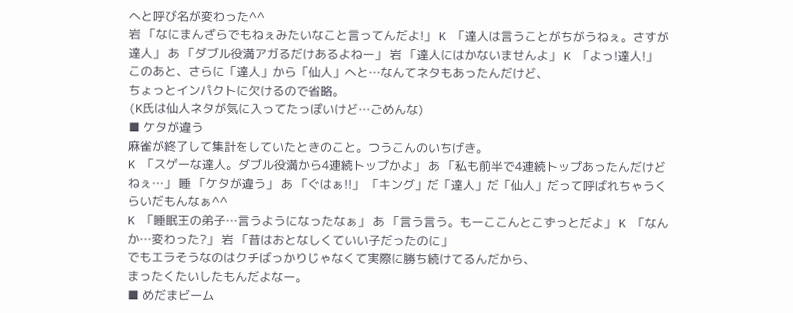へと呼び名が変わった^^
岩 「なにまんざらでもねぇみたいなこと言ってんだよ!」 K 「達人は言うことがちがうねぇ。さすが達人」 あ 「ダブル役満アガるだけあるよねー」 岩 「達人にはかないませんよ」 K 「よっ!達人!」
このあと、さらに「達人」から「仙人」へと…なんてネタもあったんだけど、
ちょっとインパクトに欠けるので省略。
(K氏は仙人ネタが気に入ってたっぽいけど…ごめんな)
■ ケタが違う
麻雀が終了して集計をしていたときのこと。つうこんのいちげき。
K 「スゲーな達人。ダブル役満から4連続トップかよ」 あ 「私も前半で4連続トップあったんだけどねぇ…」 睡 「ケタが違う」 あ 「ぐはぁ!!」 「キング」だ「達人」だ「仙人」だって呼ばれちゃうくらいだもんなぁ^^
K 「睡眠王の弟子…言うようになったなぁ」 あ 「言う言う。もーここんとこずっとだよ」 K 「なんか…変わった?」 岩 「昔はおとなしくていい子だったのに」
でもエラそうなのはクチばっかりじゃなくて実際に勝ち続けてるんだから、
まったくたいしたもんだよなー。
■ めだまビーム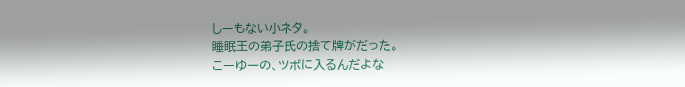しーもない小ネタ。
睡眠王の弟子氏の捨て牌がだった。
こーゆーの、ツボに入るんだよな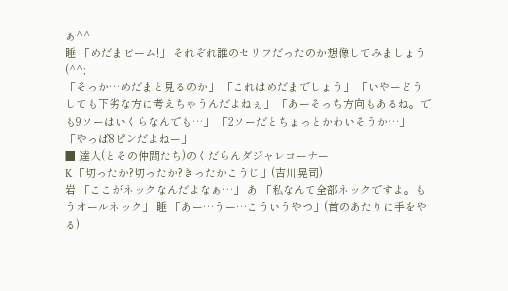ぁ^^
睡 「めだまビーム!」 それぞれ誰のセリフだったのか想像してみましょう(^^;
「そっか…めだまと見るのか」 「これはめだまでしょう」 「いやーどうしても下劣な方に考えちゃうんだよねぇ」 「あーそっち方向もあるね。でも9ソーはいくらなんでも…」 「2ソーだとちょっとかわいそうか…」 「やっぱ8ピンだよねー」
■ 達人(とその仲間たち)のくだらんダジャレコーナー
K 「切ったか?切ったか?きったかこうじ」(吉川晃司)
岩 「ここがネックなんだよなぁ…」 あ 「私なんて全部ネックですよ。もうオールネック」 睡 「あー…うー…こういうやつ」(首のあたりに手をやる)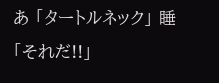あ 「タートルネック」 睡 「それだ!!」